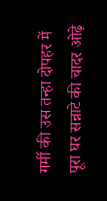गर्मी की उस तन्हा दोपहर में पूरा घर सन्नाटे की चादर ओढ़े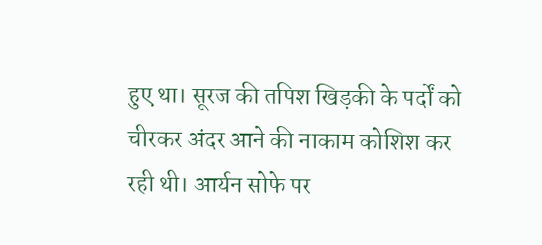हुए था। सूरज की तपिश खिड़की के पर्दों को चीरकर अंदर आने की नाकाम कोशिश कर रही थी। आर्यन सोफे पर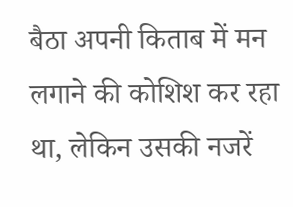बैठा अपनी किताब में मन लगाने की कोशिश कर रहा था, लेकिन उसकी नजरें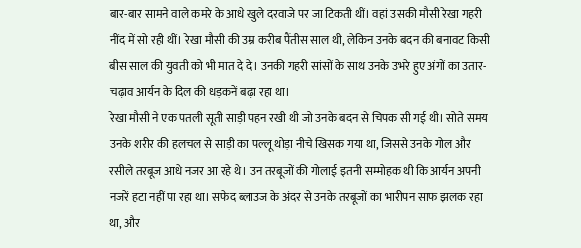बार-बार सामने वाले कमरे के आधे खुले दरवाजे पर जा टिकती थीं। वहां उसकी मौसी रेखा गहरी नींद में सो रही थीं। रेखा मौसी की उम्र करीब पैंतीस साल थी, लेकिन उनके बदन की बनावट किसी बीस साल की युवती को भी मात दे दे। उनकी गहरी सांसों के साथ उनके उभरे हुए अंगों का उतार-चढ़ाव आर्यन के दिल की धड़कनें बढ़ा रहा था।
रेखा मौसी ने एक पतली सूती साड़ी पहन रखी थी जो उनके बदन से चिपक सी गई थी। सोते समय उनके शरीर की हलचल से साड़ी का पल्लू थोड़ा नीचे खिसक गया था, जिससे उनके गोल और रसीले तरबूज आधे नजर आ रहे थे। उन तरबूजों की गोलाई इतनी सम्मोहक थी कि आर्यन अपनी नजरें हटा नहीं पा रहा था। सफेद ब्लाउज के अंदर से उनके तरबूजों का भारीपन साफ झलक रहा था, और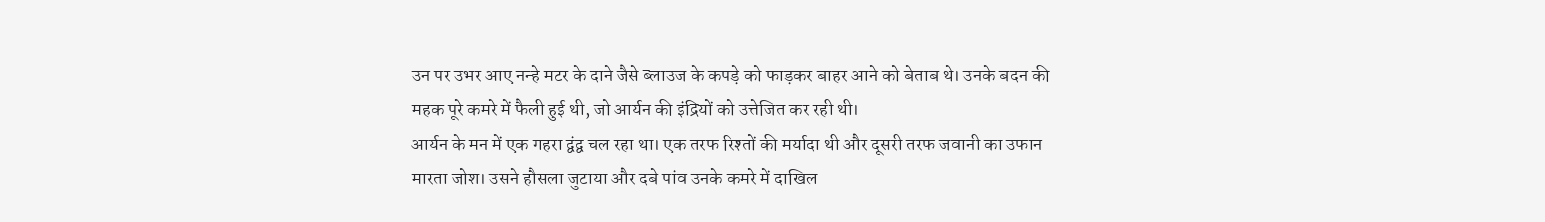उन पर उभर आए नन्हे मटर के दाने जैसे ब्लाउज के कपड़े को फाड़कर बाहर आने को बेताब थे। उनके बदन की महक पूरे कमरे में फैली हुई थी, जो आर्यन की इंद्रियों को उत्तेजित कर रही थी।
आर्यन के मन में एक गहरा द्वंद्व चल रहा था। एक तरफ रिश्तों की मर्यादा थी और दूसरी तरफ जवानी का उफान मारता जोश। उसने हौसला जुटाया और दबे पांव उनके कमरे में दाखिल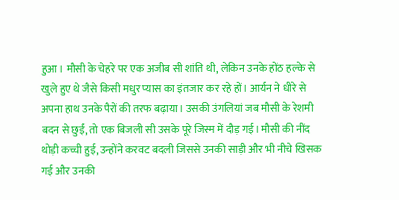हुआ। मौसी के चेहरे पर एक अजीब सी शांति थी, लेकिन उनके होंठ हल्के से खुले हुए थे जैसे किसी मधुर प्यास का इंतजार कर रहे हों। आर्यन ने धीरे से अपना हाथ उनके पैरों की तरफ बढ़ाया। उसकी उंगलियां जब मौसी के रेशमी बदन से छुईं, तो एक बिजली सी उसके पूरे जिस्म में दौड़ गई। मौसी की नींद थोड़ी कच्ची हुई, उन्होंने करवट बदली जिससे उनकी साड़ी और भी नीचे खिसक गई और उनकी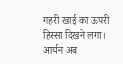गहरी खाई का ऊपरी हिस्सा दिखने लगा।
आर्यन अब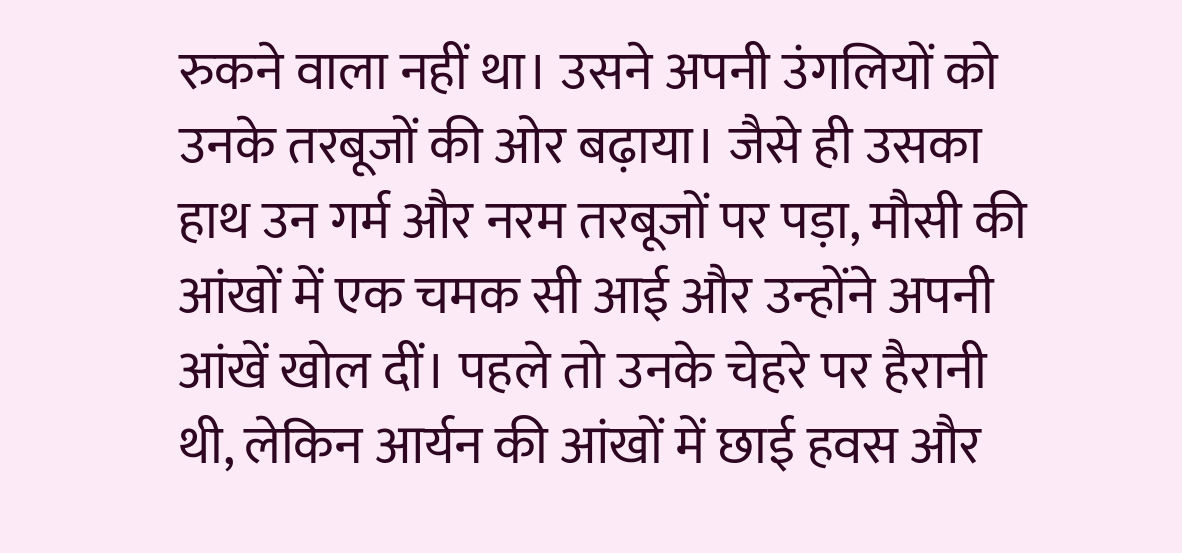रुकने वाला नहीं था। उसने अपनी उंगलियों को उनके तरबूजों की ओर बढ़ाया। जैसे ही उसका हाथ उन गर्म और नरम तरबूजों पर पड़ा, मौसी की आंखों में एक चमक सी आई और उन्होंने अपनी आंखें खोल दीं। पहले तो उनके चेहरे पर हैरानी थी, लेकिन आर्यन की आंखों में छाई हवस और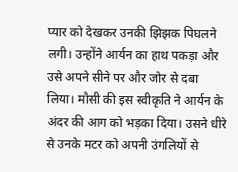प्यार को देखकर उनकी झिझक पिघलने लगी। उन्होंने आर्यन का हाथ पकड़ा और उसे अपने सीने पर और जोर से दबा लिया। मौसी की इस स्वीकृति ने आर्यन के अंदर की आग को भड़का दिया। उसने धीरे से उनके मटर को अपनी उंगलियों से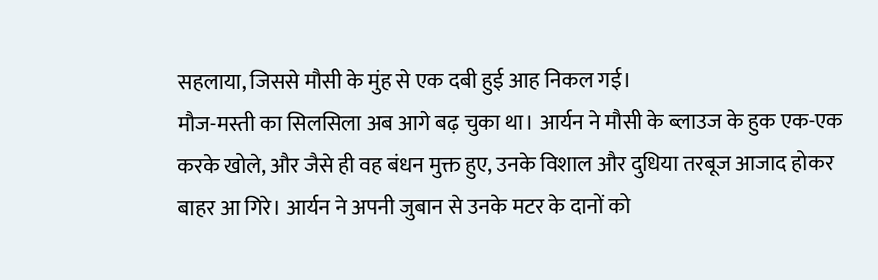सहलाया, जिससे मौसी के मुंह से एक दबी हुई आह निकल गई।
मौज-मस्ती का सिलसिला अब आगे बढ़ चुका था। आर्यन ने मौसी के ब्लाउज के हुक एक-एक करके खोले, और जैसे ही वह बंधन मुक्त हुए, उनके विशाल और दुधिया तरबूज आजाद होकर बाहर आ गिरे। आर्यन ने अपनी जुबान से उनके मटर के दानों को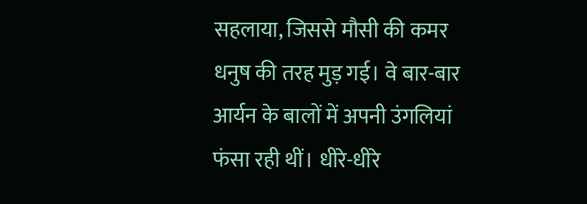सहलाया, जिससे मौसी की कमर धनुष की तरह मुड़ गई। वे बार-बार आर्यन के बालों में अपनी उंगलियां फंसा रही थीं। धीरे-धीरे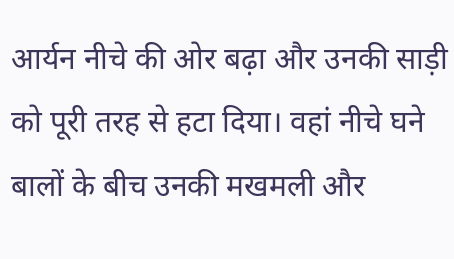आर्यन नीचे की ओर बढ़ा और उनकी साड़ी को पूरी तरह से हटा दिया। वहां नीचे घने बालों के बीच उनकी मखमली और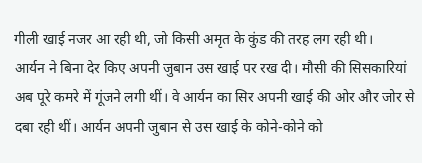गीली खाई नजर आ रही थी, जो किसी अमृत के कुंड की तरह लग रही थी।
आर्यन ने बिना देर किए अपनी जुबान उस खाई पर रख दी। मौसी की सिसकारियां अब पूरे कमरे में गूंजने लगी थीं। वे आर्यन का सिर अपनी खाई की ओर और जोर से दबा रही थीं। आर्यन अपनी जुबान से उस खाई के कोने-कोने को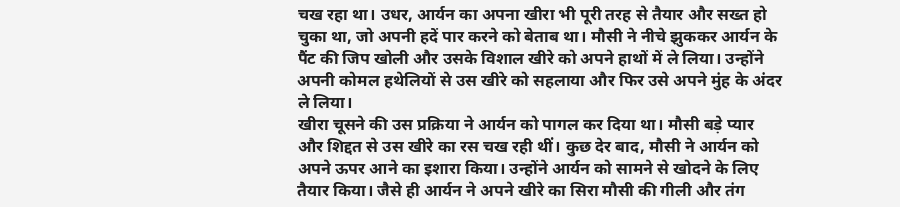चख रहा था। उधर, आर्यन का अपना खीरा भी पूरी तरह से तैयार और सख्त हो चुका था, जो अपनी हदें पार करने को बेताब था। मौसी ने नीचे झुककर आर्यन के पैंट की जिप खोली और उसके विशाल खीरे को अपने हाथों में ले लिया। उन्होंने अपनी कोमल हथेलियों से उस खीरे को सहलाया और फिर उसे अपने मुंह के अंदर ले लिया।
खीरा चूसने की उस प्रक्रिया ने आर्यन को पागल कर दिया था। मौसी बड़े प्यार और शिद्दत से उस खीरे का रस चख रही थीं। कुछ देर बाद, मौसी ने आर्यन को अपने ऊपर आने का इशारा किया। उन्होंने आर्यन को सामने से खोदने के लिए तैयार किया। जैसे ही आर्यन ने अपने खीरे का सिरा मौसी की गीली और तंग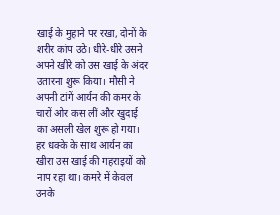खाई के मुहाने पर रखा, दोनों के शरीर कांप उठे। धीरे-धीरे उसने अपने खीरे को उस खाई के अंदर उतारना शुरू किया। मौसी ने अपनी टांगें आर्यन की कमर के चारों ओर कस लीं और खुदाई का असली खेल शुरू हो गया।
हर धक्के के साथ आर्यन का खीरा उस खाई की गहराइयों को नाप रहा था। कमरे में केवल उनके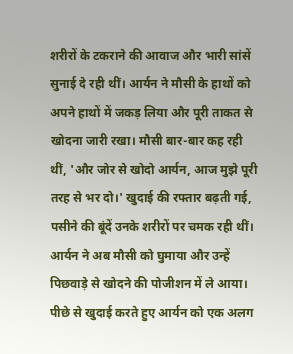शरीरों के टकराने की आवाज और भारी सांसें सुनाई दे रही थीं। आर्यन ने मौसी के हाथों को अपने हाथों में जकड़ लिया और पूरी ताकत से खोदना जारी रखा। मौसी बार-बार कह रही थीं, 'और जोर से खोदो आर्यन, आज मुझे पूरी तरह से भर दो।' खुदाई की रफ्तार बढ़ती गई, पसीने की बूंदें उनके शरीरों पर चमक रही थीं। आर्यन ने अब मौसी को घुमाया और उन्हें पिछवाड़े से खोदने की पोजीशन में ले आया।
पीछे से खुदाई करते हुए आर्यन को एक अलग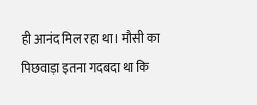ही आनंद मिल रहा था। मौसी का पिछवाड़ा इतना गदबदा था कि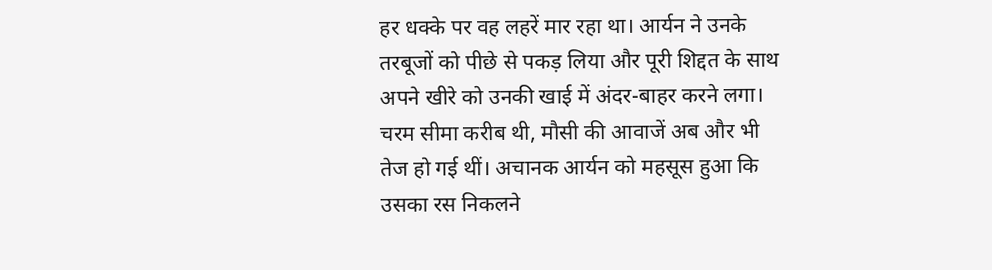हर धक्के पर वह लहरें मार रहा था। आर्यन ने उनके तरबूजों को पीछे से पकड़ लिया और पूरी शिद्दत के साथ अपने खीरे को उनकी खाई में अंदर-बाहर करने लगा। चरम सीमा करीब थी, मौसी की आवाजें अब और भी तेज हो गई थीं। अचानक आर्यन को महसूस हुआ कि उसका रस निकलने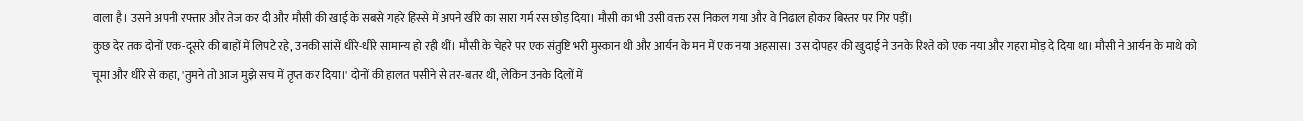वाला है। उसने अपनी रफ्तार और तेज कर दी और मौसी की खाई के सबसे गहरे हिस्से में अपने खीरे का सारा गर्म रस छोड़ दिया। मौसी का भी उसी वक्त रस निकल गया और वे निढाल होकर बिस्तर पर गिर पड़ीं।
कुछ देर तक दोनों एक-दूसरे की बाहों में लिपटे रहे, उनकी सांसें धीरे-धीरे सामान्य हो रही थीं। मौसी के चेहरे पर एक संतुष्टि भरी मुस्कान थी और आर्यन के मन में एक नया अहसास। उस दोपहर की खुदाई ने उनके रिश्ते को एक नया और गहरा मोड़ दे दिया था। मौसी ने आर्यन के माथे को चूमा और धीरे से कहा, 'तुमने तो आज मुझे सच में तृप्त कर दिया।' दोनों की हालत पसीने से तर-बतर थी, लेकिन उनके दिलों में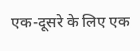एक-दूसरे के लिए एक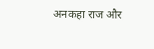अनकहा राज और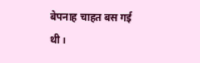बेपनाह चाहत बस गई थी।